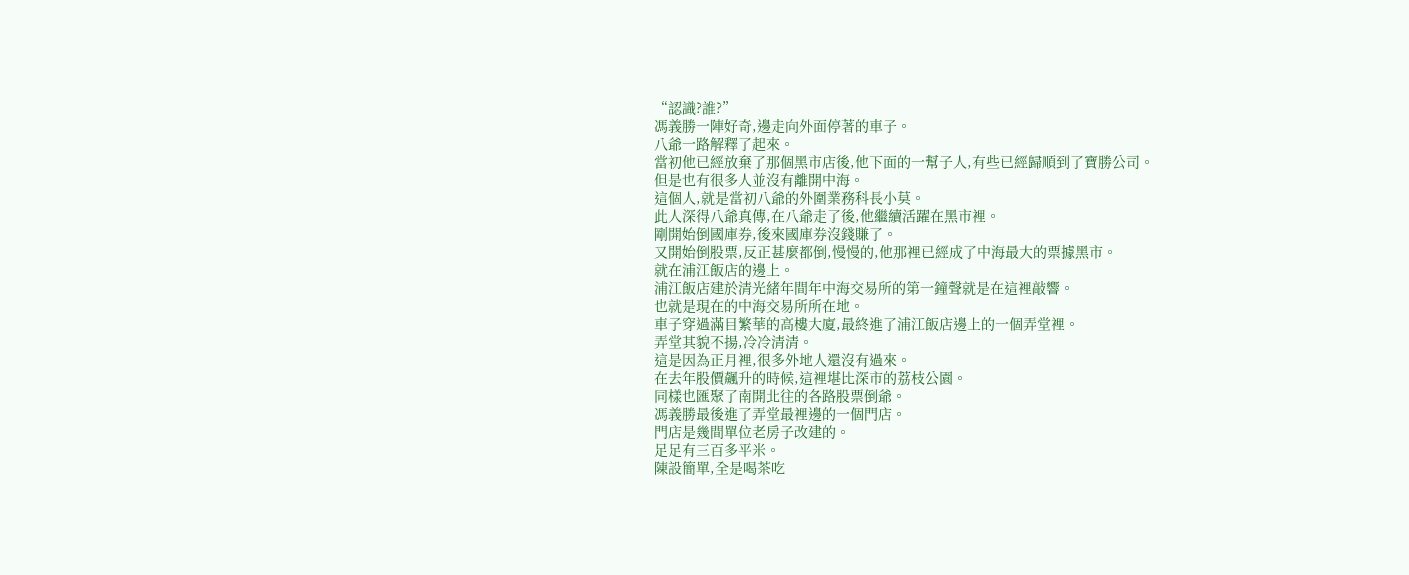“認識?誰?”
馮義勝一陣好奇,邊走向外面停著的車子。
八爺一路解釋了起來。
當初他已經放棄了那個黑市店後,他下面的一幫子人,有些已經歸順到了寶勝公司。
但是也有很多人並沒有離開中海。
這個人,就是當初八爺的外圍業務科長小莫。
此人深得八爺真傳,在八爺走了後,他繼續活躍在黑市裡。
剛開始倒國庫券,後來國庫券沒錢賺了。
又開始倒股票,反正甚麼都倒,慢慢的,他那裡已經成了中海最大的票據黑市。
就在浦江飯店的邊上。
浦江飯店建於清光緒年間年中海交易所的第一鐘聲就是在這裡敲響。
也就是現在的中海交易所所在地。
車子穿過滿目繁華的高樓大廈,最終進了浦江飯店邊上的一個弄堂裡。
弄堂其貌不揚,冷冷清清。
這是因為正月裡,很多外地人還沒有過來。
在去年股價飆升的時候,這裡堪比深市的荔枝公園。
同樣也匯聚了南開北往的各路股票倒爺。
馮義勝最後進了弄堂最裡邊的一個門店。
門店是幾間單位老房子改建的。
足足有三百多平米。
陳設簡單,全是喝茶吃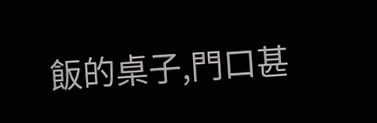飯的桌子,門口甚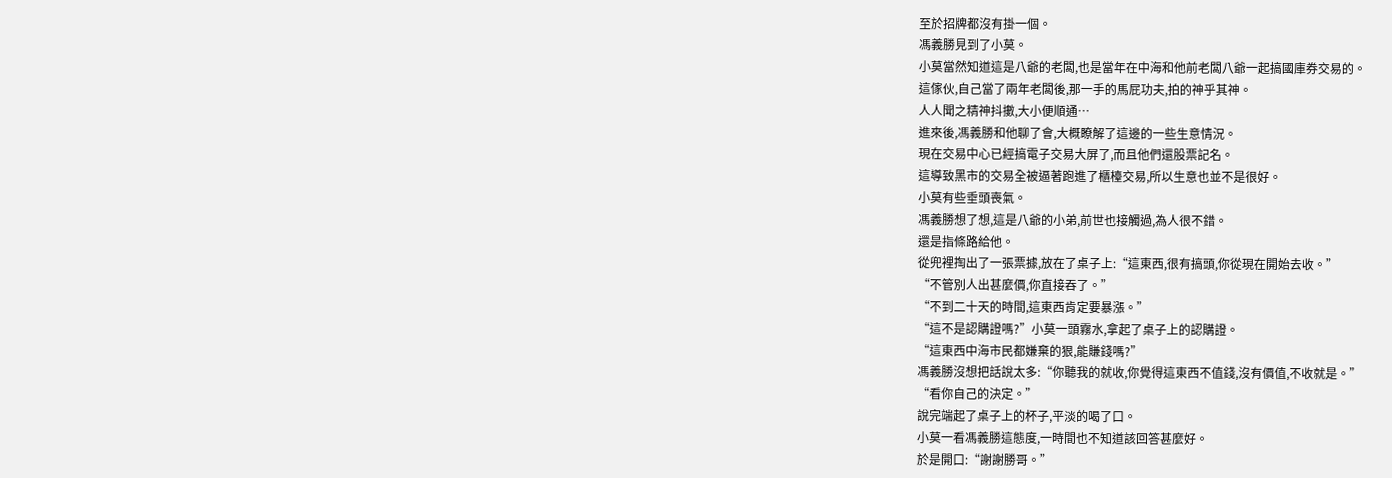至於招牌都沒有掛一個。
馮義勝見到了小莫。
小莫當然知道這是八爺的老闆,也是當年在中海和他前老闆八爺一起搞國庫券交易的。
這傢伙,自己當了兩年老闆後,那一手的馬屁功夫,拍的神乎其神。
人人聞之精神抖擻,大小便順通…
進來後,馮義勝和他聊了會,大概瞭解了這邊的一些生意情況。
現在交易中心已經搞電子交易大屏了,而且他們還股票記名。
這導致黑市的交易全被逼著跑進了櫃檯交易,所以生意也並不是很好。
小莫有些垂頭喪氣。
馮義勝想了想,這是八爺的小弟,前世也接觸過,為人很不錯。
還是指條路給他。
從兜裡掏出了一張票據,放在了桌子上:“這東西,很有搞頭,你從現在開始去收。”
“不管別人出甚麼價,你直接吞了。”
“不到二十天的時間,這東西肯定要暴漲。”
“這不是認購證嗎?”小莫一頭霧水,拿起了桌子上的認購證。
“這東西中海市民都嫌棄的狠,能賺錢嗎?”
馮義勝沒想把話說太多:“你聽我的就收,你覺得這東西不值錢,沒有價值,不收就是。”
“看你自己的決定。”
說完端起了桌子上的杯子,平淡的喝了口。
小莫一看馮義勝這態度,一時間也不知道該回答甚麼好。
於是開口:“謝謝勝哥。”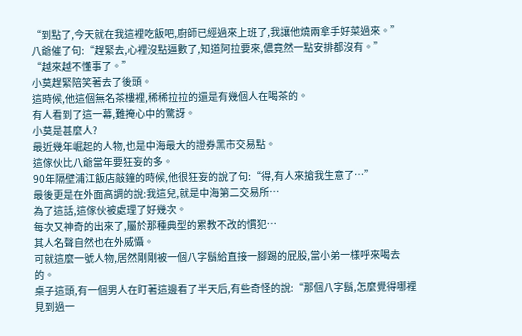“到點了,今天就在我這裡吃飯吧,廚師已經過來上班了,我讓他燒兩拿手好菜過來。”
八爺催了句:“趕緊去,心裡沒點逼數了,知道阿拉要來,儂竟然一點安排都沒有。”
“越來越不懂事了。”
小莫趕緊陪笑著去了後頭。
這時候,他這個無名茶樓裡,稀稀拉拉的還是有幾個人在喝茶的。
有人看到了這一幕,難掩心中的驚訝。
小莫是甚麼人?
最近幾年崛起的人物,也是中海最大的證券黑市交易點。
這傢伙比八爺當年要狂妄的多。
90年隔壁浦江飯店敲鐘的時候,他很狂妄的說了句:“得,有人來搶我生意了…”
最後更是在外面高調的說:我這兒,就是中海第二交易所…
為了這話,這傢伙被處理了好幾次。
每次又神奇的出來了,屬於那種典型的累教不改的慣犯…
其人名聲自然也在外威懾。
可就這麼一號人物,居然剛剛被一個八字鬍給直接一腳踢的屁股,當小弟一樣呼來喝去的。
桌子這頭,有一個男人在盯著這邊看了半天后,有些奇怪的說:“那個八字鬍,怎麼覺得哪裡見到過一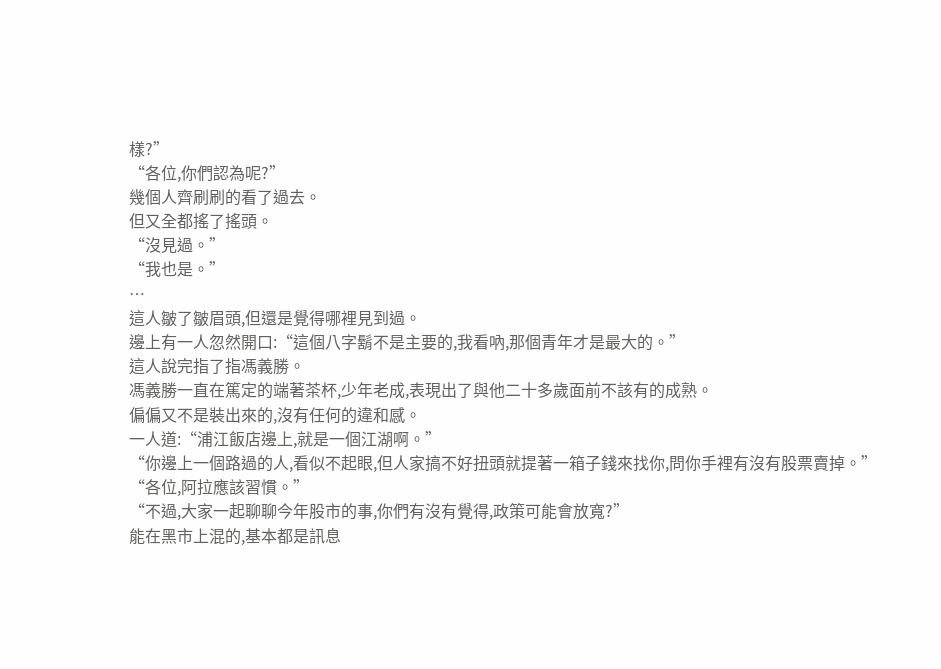樣?”
“各位,你們認為呢?”
幾個人齊刷刷的看了過去。
但又全都搖了搖頭。
“沒見過。”
“我也是。”
…
這人皺了皺眉頭,但還是覺得哪裡見到過。
邊上有一人忽然開口:“這個八字鬍不是主要的,我看吶,那個青年才是最大的。”
這人說完指了指馮義勝。
馮義勝一直在篤定的端著茶杯,少年老成,表現出了與他二十多歲面前不該有的成熟。
偏偏又不是裝出來的,沒有任何的違和感。
一人道:“浦江飯店邊上,就是一個江湖啊。”
“你邊上一個路過的人,看似不起眼,但人家搞不好扭頭就提著一箱子錢來找你,問你手裡有沒有股票賣掉。”
“各位,阿拉應該習慣。”
“不過,大家一起聊聊今年股市的事,你們有沒有覺得,政策可能會放寬?”
能在黑市上混的,基本都是訊息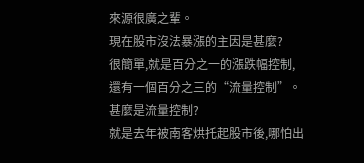來源很廣之輩。
現在股市沒法暴漲的主因是甚麼?
很簡單,就是百分之一的漲跌幅控制,還有一個百分之三的“流量控制”。
甚麼是流量控制?
就是去年被南客烘托起股市後,哪怕出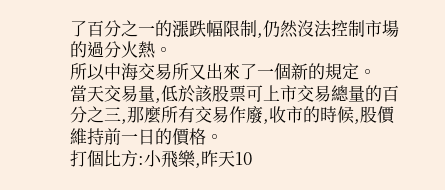了百分之一的漲跌幅限制,仍然沒法控制市場的過分火熱。
所以中海交易所又出來了一個新的規定。
當天交易量,低於該股票可上市交易總量的百分之三,那麼所有交易作廢,收市的時候,股價維持前一日的價格。
打個比方:小飛樂,昨天10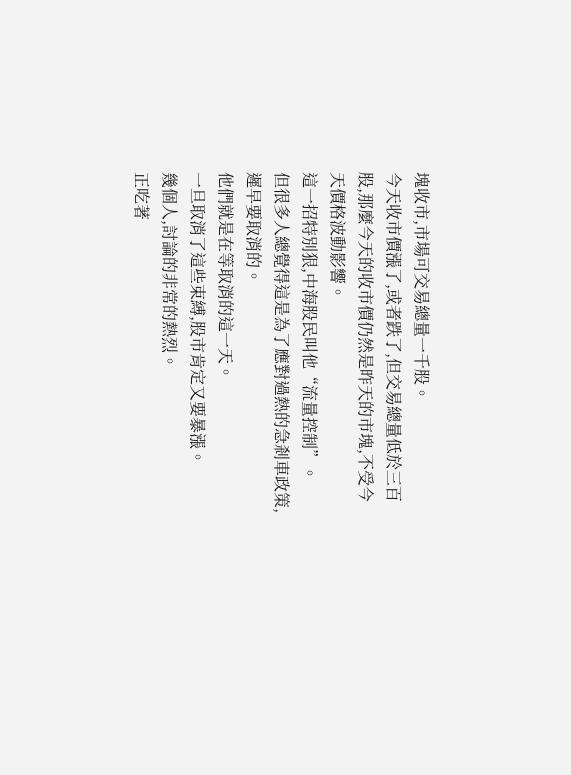塊收市,市場可交易總量一千股。
今天收市價漲了,或者跌了,但交易總量低於三百股,那麼今天的收市價仍然是昨天的市塊,不受今天價格波動影響。
這一招特別狠,中海股民叫他“流量控制”。
但很多人總覺得這是為了應對過熱的急剎車政策,遲早要取消的。
他們就是在等取消的這一天。
一旦取消了這些束縛,股市肯定又要暴漲。
幾個人,討論的非常的熱烈。
正吃著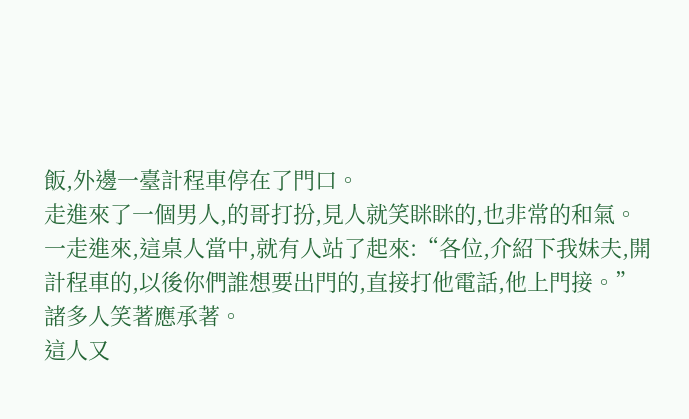飯,外邊一臺計程車停在了門口。
走進來了一個男人,的哥打扮,見人就笑眯眯的,也非常的和氣。
一走進來,這桌人當中,就有人站了起來:“各位,介紹下我妹夫,開計程車的,以後你們誰想要出門的,直接打他電話,他上門接。”
諸多人笑著應承著。
這人又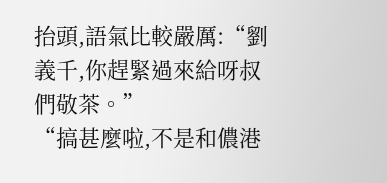抬頭,語氣比較嚴厲:“劉義千,你趕緊過來給呀叔們敬茶。”
“搞甚麼啦,不是和儂港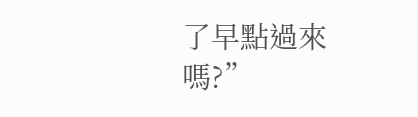了早點過來嗎?”